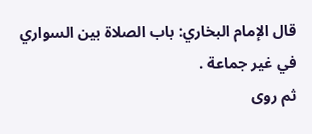قال الإمام البخاري: باب الصلاة بين السواري في غير جماعة .
ثم روى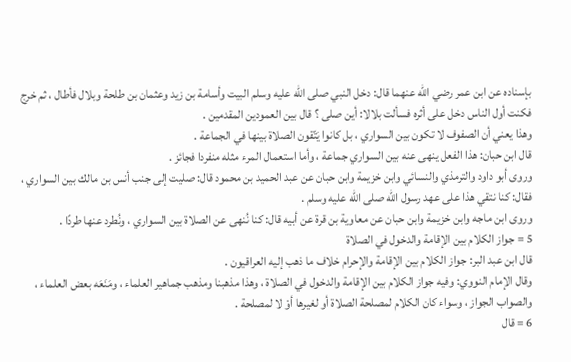بإسناده عن ابن عمر رضي الله عنهما قال: دخل النبي صلى الله عليه وسلم البيت وأسامة بن زيد وعثمان بن طلحة وبلال فأطال ، ثم خرج فكنت أول الناس دخل على أثره فسألت بلالا: أين صلى ؟ قال بين العمودين المقدمين .
وهذا يعني أن الصفوف لا تكون بين السواري ، بل كانوا يَتّقون الصلاة بينها في الجماعة .
قال ابن حبان: هذا الفعل ينهى عنه بين السواري جماعة ، وأما استعمال المرء مثله منفردا فجائز .
وروى أبو داود والترمذي والنسائي وابن خزيمة وابن حبان عن عبد الحميد بن محمود قال: صليت إلى جنب أنس بن مالك بين السواري ، فقال: كنا نتقي هذا على عهد رسول الله صلى الله عليه وسلم .
وروى ابن ماجه وابن خزيمة وابن حبان عن معاوية بن قرة عن أبيه قال: كنا نُنهى عن الصلاة بين السواري ، ونُطرد عنها طردًا .
5 = جواز الكلام بين الإقامة والدخول في الصلاة
قال ابن عبد البر: جواز الكلام بين الإقامة والإحرام خلاف ما ذهب إليه العراقيون .
وقال الإمام النووي: وفيه جواز الكلام بين الإقامة والدخول في الصلاة ، وهذا مذهبنا ومذهب جماهير العلماء ، ومَنَعَه بعض العلماء ، والصواب الجواز ، وسواء كان الكلام لمصلحة الصلاة أو لغيرها أوْ لا لمصلحة .
6 = قال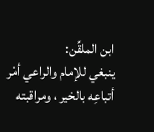ابن الملقِّن:
ينبغي للإمام والراعي أمْر أتباعِه بالخير ، ومراقبته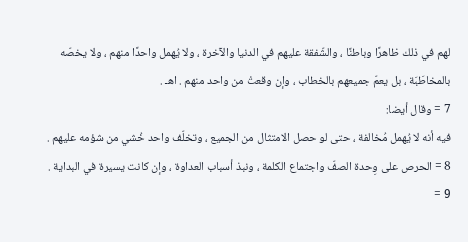لهم في ذلك ظاهرًا وباطنًا ، والشّفقة عليهم في الدنيا والآخرة ، ولا يُهمل واحدًا منهم ، ولا يخصّه بالمخاطَبَة ، بل يعمّ جميعهم بالخطاب ، وإن وقعتْ من واحد منهم . اهـ .
7 = وقال أيضا:
فيه أنه لا يُهمل مُخالفة ، حتى لو حصل الامتثال من الجميع ، وتخلّف واحد خُشي من شؤمه عليهم .
8 = الحرص على وِحدة الصفّ واجتماع الكلمة ، ونبذ أسباب العداوة ، وإن كانت يسيرة في البداية .
9 =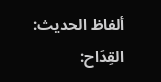ألفاظ الحديث:
القِدَاح: